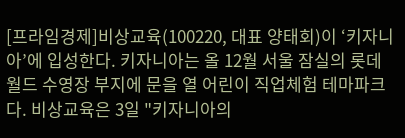[프라임경제]비상교육(100220, 대표 양태회)이 ‘키자니아’에 입성한다. 키자니아는 올 12월 서울 잠실의 롯데월드 수영장 부지에 문을 열 어린이 직업체험 테마파크다. 비상교육은 3일 "키자니아의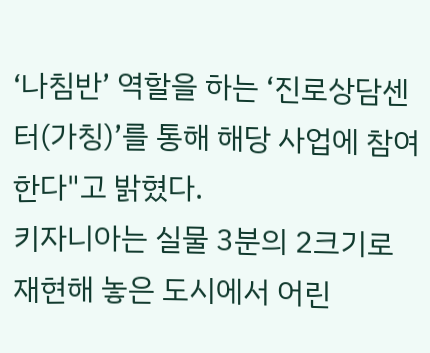‘나침반’ 역할을 하는 ‘진로상담센터(가칭)’를 통해 해당 사업에 참여한다"고 밝혔다.
키자니아는 실물 3분의 2크기로 재현해 놓은 도시에서 어린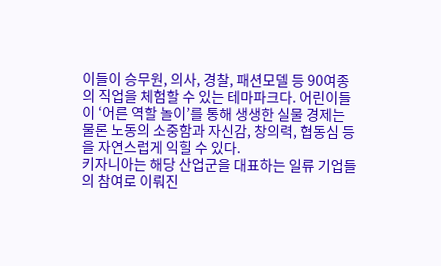이들이 승무원, 의사, 경찰, 패션모델 등 90여종의 직업을 체험할 수 있는 테마파크다. 어린이들이 ‘어른 역할 놀이’를 통해 생생한 실물 경제는 물론 노동의 소중함과 자신감, 창의력, 협동심 등을 자연스럽게 익힐 수 있다.
키자니아는 해당 산업군을 대표하는 일류 기업들의 참여로 이뤄진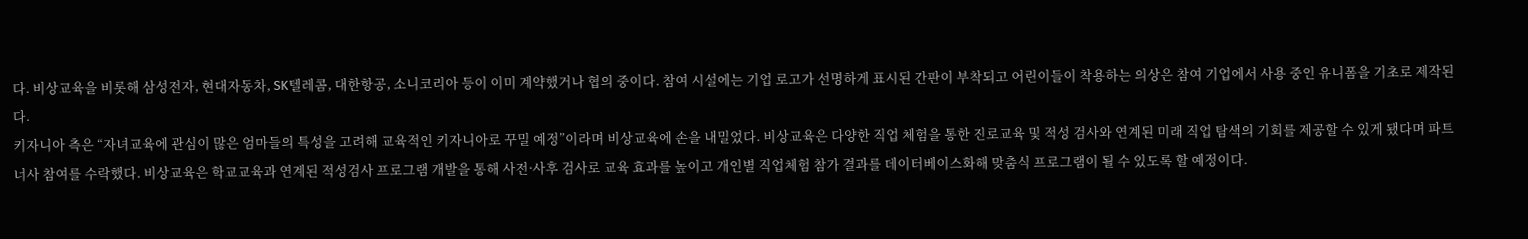다. 비상교육을 비롯해 삼성전자, 현대자동차, SK텔레콤, 대한항공, 소니코리아 등이 이미 계약했거나 협의 중이다. 참여 시설에는 기업 로고가 선명하게 표시된 간판이 부착되고 어린이들이 착용하는 의상은 참여 기업에서 사용 중인 유니폼을 기초로 제작된다.
키자니아 측은 “자녀교육에 관심이 많은 엄마들의 특성을 고려해 교육적인 키자니아로 꾸밀 예정”이라며 비상교육에 손을 내밀었다. 비상교육은 다양한 직업 체험을 통한 진로교육 및 적성 검사와 연계된 미래 직업 탐색의 기회를 제공할 수 있게 됐다며 파트너사 참여를 수락했다. 비상교육은 학교교육과 연계된 적성검사 프로그램 개발을 통해 사전·사후 검사로 교육 효과를 높이고 개인별 직업체험 참가 결과를 데이터베이스화해 맞춤식 프로그램이 될 수 있도록 할 예정이다.